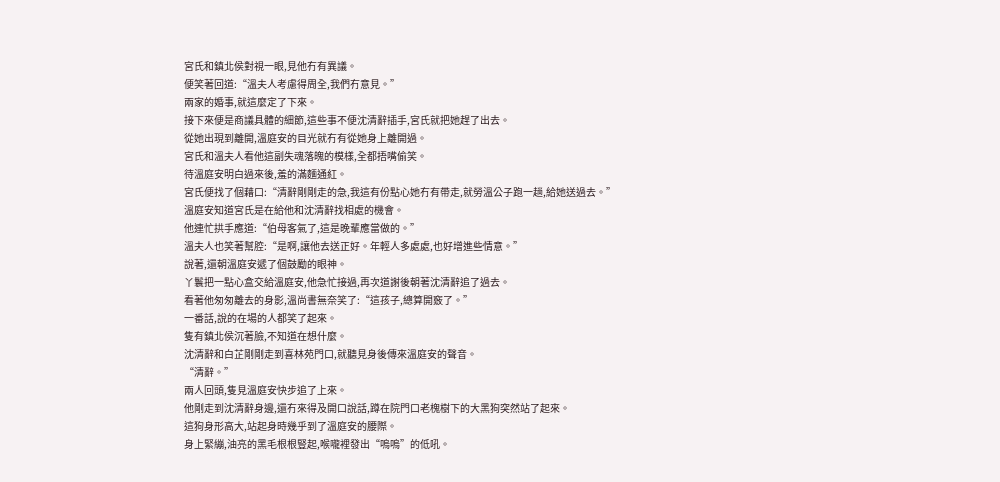宮氏和鎮北侯對視一眼,見他冇有異議。
便笑著回道:“溫夫人考慮得周全,我們冇意見。”
兩家的婚事,就這麼定了下來。
接下來便是商議具體的細節,這些事不便沈清辭插手,宮氏就把她趕了出去。
從她出現到離開,溫庭安的目光就冇有從她身上離開過。
宮氏和溫夫人看他這副失魂落魄的模樣,全都捂嘴偷笑。
待溫庭安明白過來後,羞的滿麵通紅。
宮氏便找了個藉口:“清辭剛剛走的急,我這有份點心她冇有帶走,就勞溫公子跑一趟,給她送過去。”
溫庭安知道宮氏是在給他和沈清辭找相處的機會。
他連忙拱手應道:“伯母客氣了,這是晚輩應當做的。”
溫夫人也笑著幫腔:“是啊,讓他去送正好。年輕人多處處,也好增進些情意。”
說著,還朝溫庭安遞了個鼓勵的眼神。
丫鬟把一點心盒交給溫庭安,他急忙接過,再次道謝後朝著沈清辭追了過去。
看著他匆匆離去的身影,溫尚書無奈笑了:“這孩子,總算開竅了。”
一番話,說的在場的人都笑了起來。
隻有鎮北侯沉著臉,不知道在想什麼。
沈清辭和白芷剛剛走到喜林苑門口,就聽見身後傳來溫庭安的聲音。
“清辭。”
兩人回頭,隻見溫庭安快步追了上來。
他剛走到沈清辭身邊,還冇來得及開口說話,蹲在院門口老槐樹下的大黑狗突然站了起來。
這狗身形高大,站起身時幾乎到了溫庭安的腰際。
身上緊繃,油亮的黑毛根根豎起,喉嚨裡發出“嗚嗚”的低吼。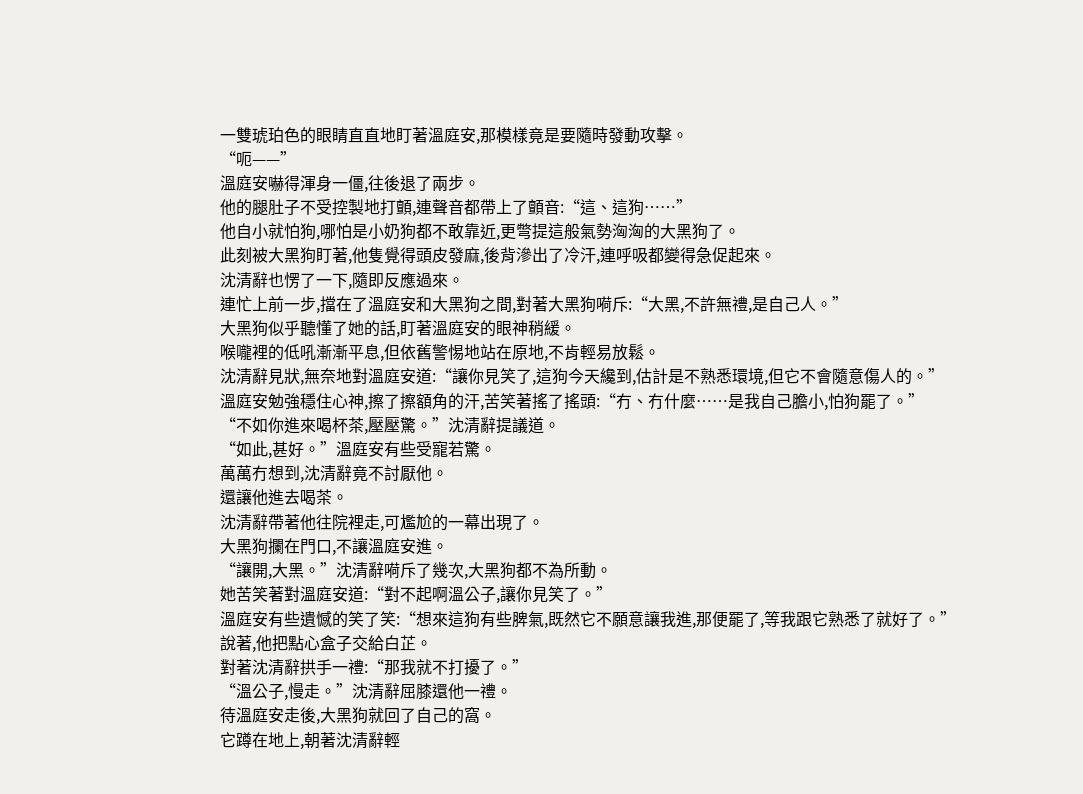一雙琥珀色的眼睛直直地盯著溫庭安,那模樣竟是要隨時發動攻擊。
“呃——”
溫庭安嚇得渾身一僵,往後退了兩步。
他的腿肚子不受控製地打顫,連聲音都帶上了顫音:“這、這狗……”
他自小就怕狗,哪怕是小奶狗都不敢靠近,更彆提這般氣勢洶洶的大黑狗了。
此刻被大黑狗盯著,他隻覺得頭皮發麻,後背滲出了冷汗,連呼吸都變得急促起來。
沈清辭也愣了一下,隨即反應過來。
連忙上前一步,擋在了溫庭安和大黑狗之間,對著大黑狗嗬斥:“大黑,不許無禮,是自己人。”
大黑狗似乎聽懂了她的話,盯著溫庭安的眼神稍緩。
喉嚨裡的低吼漸漸平息,但依舊警惕地站在原地,不肯輕易放鬆。
沈清辭見狀,無奈地對溫庭安道:“讓你見笑了,這狗今天纔到,估計是不熟悉環境,但它不會隨意傷人的。”
溫庭安勉強穩住心神,擦了擦額角的汗,苦笑著搖了搖頭:“冇、冇什麼……是我自己膽小,怕狗罷了。”
“不如你進來喝杯茶,壓壓驚。”沈清辭提議道。
“如此,甚好。”溫庭安有些受寵若驚。
萬萬冇想到,沈清辭竟不討厭他。
還讓他進去喝茶。
沈清辭帶著他往院裡走,可尷尬的一幕出現了。
大黑狗攔在門口,不讓溫庭安進。
“讓開,大黑。”沈清辭嗬斥了幾次,大黑狗都不為所動。
她苦笑著對溫庭安道:“對不起啊溫公子,讓你見笑了。”
溫庭安有些遺憾的笑了笑:“想來這狗有些脾氣,既然它不願意讓我進,那便罷了,等我跟它熟悉了就好了。”
說著,他把點心盒子交給白芷。
對著沈清辭拱手一禮:“那我就不打擾了。”
“溫公子,慢走。”沈清辭屈膝還他一禮。
待溫庭安走後,大黑狗就回了自己的窩。
它蹲在地上,朝著沈清辭輕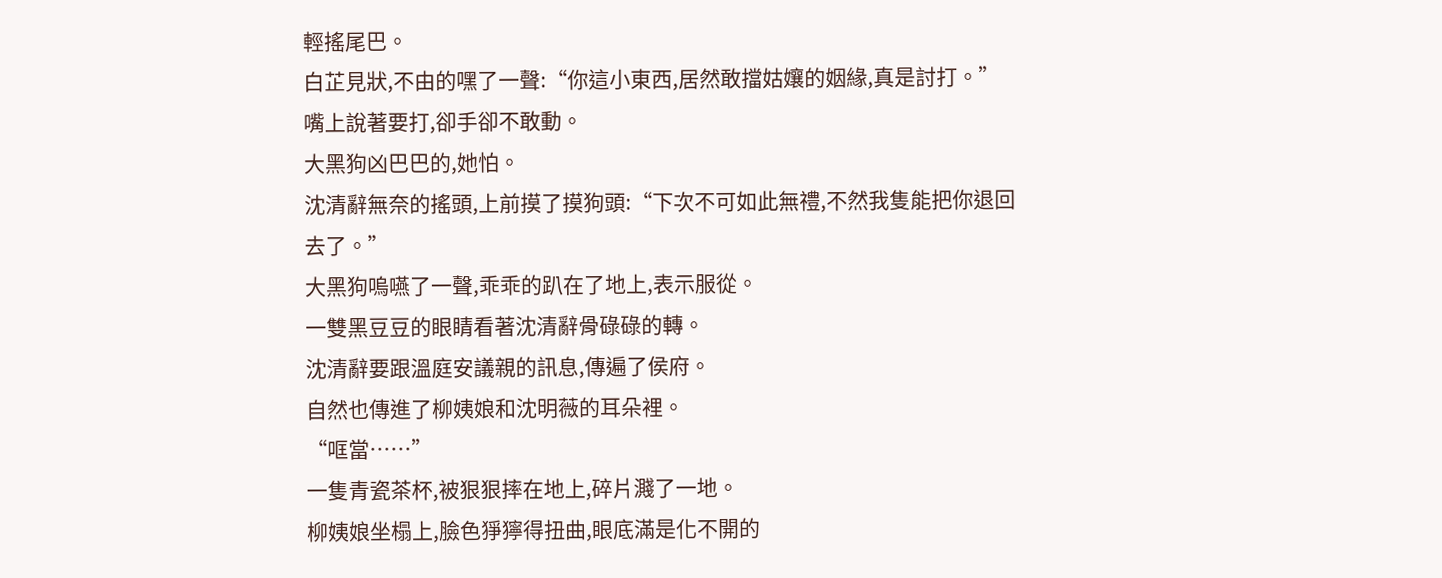輕搖尾巴。
白芷見狀,不由的嘿了一聲:“你這小東西,居然敢擋姑孃的姻緣,真是討打。”
嘴上說著要打,卻手卻不敢動。
大黑狗凶巴巴的,她怕。
沈清辭無奈的搖頭,上前摸了摸狗頭:“下次不可如此無禮,不然我隻能把你退回去了。”
大黑狗嗚嚥了一聲,乖乖的趴在了地上,表示服從。
一雙黑豆豆的眼睛看著沈清辭骨碌碌的轉。
沈清辭要跟溫庭安議親的訊息,傳遍了侯府。
自然也傳進了柳姨娘和沈明薇的耳朵裡。
“哐當……”
一隻青瓷茶杯,被狠狠摔在地上,碎片濺了一地。
柳姨娘坐榻上,臉色猙獰得扭曲,眼底滿是化不開的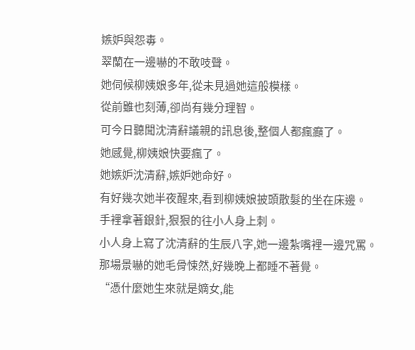嫉妒與怨毒。
翠蘭在一邊嚇的不敢吱聲。
她伺候柳姨娘多年,從未見過她這般模樣。
從前雖也刻薄,卻尚有幾分理智。
可今日聽聞沈清辭議親的訊息後,整個人都瘋癲了。
她感覺,柳姨娘快要瘋了。
她嫉妒沈清辭,嫉妒她命好。
有好幾次她半夜醒來,看到柳姨娘披頭散髮的坐在床邊。
手裡拿著銀針,狠狠的往小人身上刺。
小人身上寫了沈清辭的生辰八字,她一邊紮嘴裡一邊咒罵。
那場景嚇的她毛骨悚然,好幾晚上都睡不著覺。
“憑什麼她生來就是嫡女,能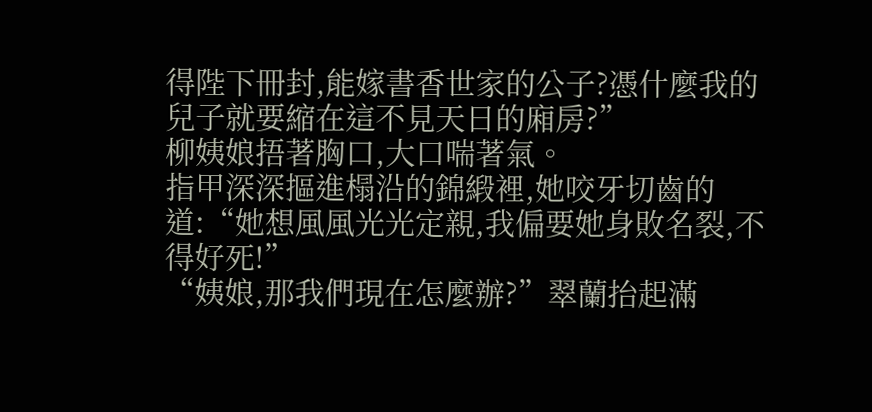得陛下冊封,能嫁書香世家的公子?憑什麼我的兒子就要縮在這不見天日的廂房?”
柳姨娘捂著胸口,大口喘著氣。
指甲深深摳進榻沿的錦緞裡,她咬牙切齒的道:“她想風風光光定親,我偏要她身敗名裂,不得好死!”
“姨娘,那我們現在怎麼辦?”翠蘭抬起滿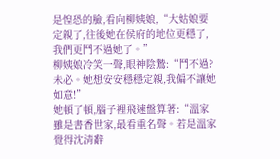是惶恐的臉,看向柳姨娘,“大姑娘要定親了,往後她在侯府的地位更穩了,我們更鬥不過她了。”
柳姨娘冷笑一聲,眼神陰鷙:“鬥不過?未必。她想安安穩穩定親,我偏不讓她如意!”
她頓了頓,腦子裡飛速盤算著:“溫家雖是書香世家,最看重名聲。若是溫家覺得沈清辭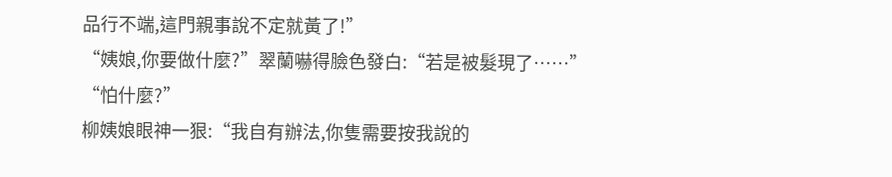品行不端,這門親事說不定就黃了!”
“姨娘,你要做什麼?”翠蘭嚇得臉色發白:“若是被髮現了……”
“怕什麼?”
柳姨娘眼神一狠:“我自有辦法,你隻需要按我說的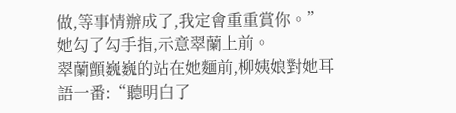做,等事情辦成了,我定會重重賞你。”
她勾了勾手指,示意翠蘭上前。
翠蘭顫巍巍的站在她麵前,柳姨娘對她耳語一番:“聽明白了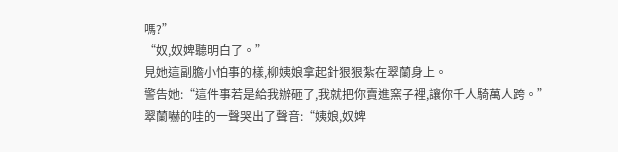嗎?”
“奴,奴婢聽明白了。”
見她這副膽小怕事的樣,柳姨娘拿起針狠狠紮在翠蘭身上。
警告她:“這件事若是給我辦砸了,我就把你賣進窯子裡,讓你千人騎萬人跨。”
翠蘭嚇的哇的一聲哭出了聲音:“姨娘,奴婢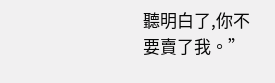聽明白了,你不要賣了我。”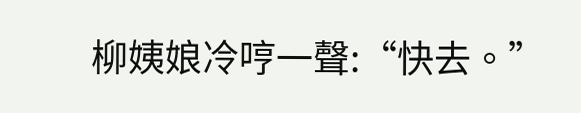柳姨娘冷哼一聲:“快去。”